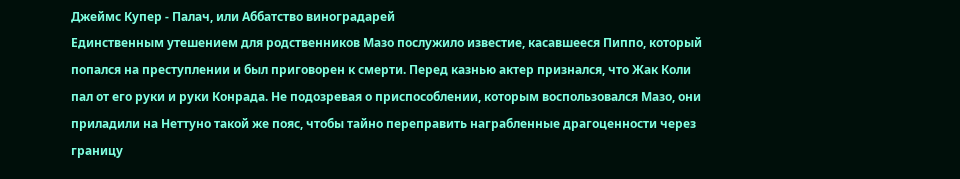Джеймс Купер - Палач, или Аббатство виноградарей
Единственным утешением для родственников Мазо послужило известие, касавшееся Пиппо, который попался на преступлении и был приговорен к смерти. Перед казнью актер признался, что Жак Коли пал от его руки и руки Конрада. Не подозревая о приспособлении, которым воспользовался Мазо, они приладили на Неттуно такой же пояс, чтобы тайно переправить награбленные драгоценности через границу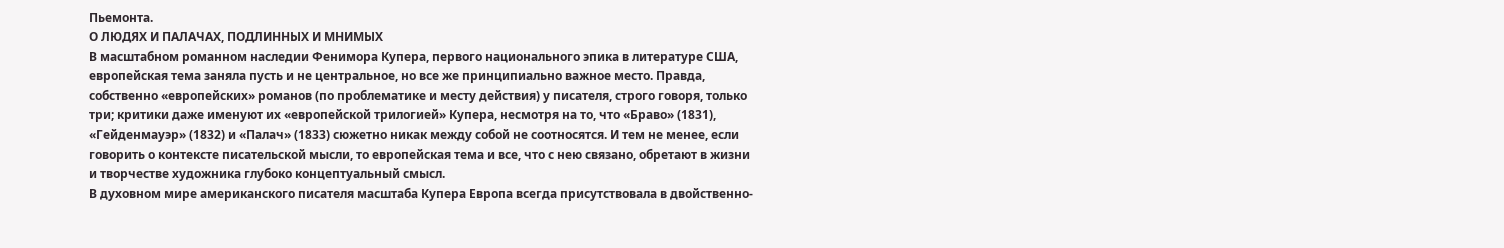Пьемонта.
О ЛЮДЯХ И ПАЛАЧАХ, ПОДЛИННЫХ И МНИМЫХ
В масштабном романном наследии Фенимора Купера, первого национального эпика в литературе США, европейская тема заняла пусть и не центральное, но все же принципиально важное место. Правда, собственно «европейских» романов (по проблематике и месту действия) у писателя, строго говоря, только три; критики даже именуют их «европейской трилогией» Купера, несмотря на то, что «Браво» (1831), «Гейденмауэр» (1832) и «Палач» (1833) сюжетно никак между собой не соотносятся. И тем не менее, если говорить о контексте писательской мысли, то европейская тема и все, что с нею связано, обретают в жизни и творчестве художника глубоко концептуальный смысл.
В духовном мире американского писателя масштаба Купера Европа всегда присутствовала в двойственно-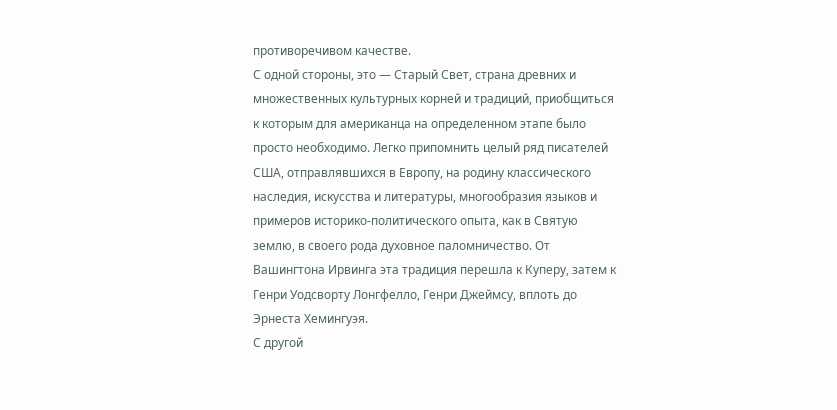противоречивом качестве.
С одной стороны, это — Старый Свет, страна древних и множественных культурных корней и традиций, приобщиться к которым для американца на определенном этапе было просто необходимо. Легко припомнить целый ряд писателей США, отправлявшихся в Европу, на родину классического наследия, искусства и литературы, многообразия языков и примеров историко-политического опыта, как в Святую землю, в своего рода духовное паломничество. От Вашингтона Ирвинга эта традиция перешла к Куперу, затем к Генри Уодсворту Лонгфелло, Генри Джеймсу, вплоть до Эрнеста Хемингуэя.
С другой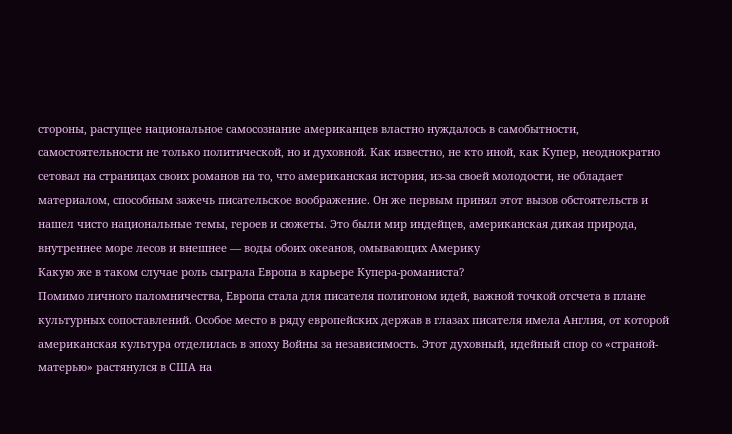стороны, растущее национальное самосознание американцев властно нуждалось в самобытности, самостоятельности не только политической, но и духовной. Как известно, не кто иной, как Купер, неоднократно сетовал на страницах своих романов на то, что американская история, из-за своей молодости, не обладает материалом, способным зажечь писательское воображение. Он же первым принял этот вызов обстоятельств и нашел чисто национальные темы, героев и сюжеты. Это были мир индейцев, американская дикая природа, внутреннее море лесов и внешнее — воды обоих океанов, омывающих Америку
Какую же в таком случае роль сыграла Европа в карьере Купера-романиста?
Помимо личного паломничества, Европа стала для писателя полигоном идей, важной точкой отсчета в плане культурных сопоставлений. Особое место в ряду европейских держав в глазах писателя имела Англия, от которой американская культура отделилась в эпоху Войны за независимость. Этот духовный, идейный спор со «страной-матерью» растянулся в США на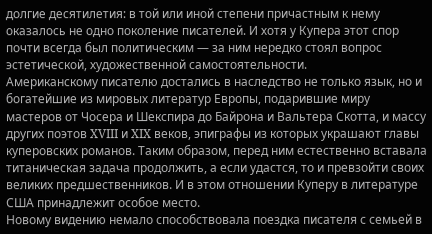долгие десятилетия: в той или иной степени причастным к нему оказалось не одно поколение писателей. И хотя у Купера этот спор почти всегда был политическим — за ним нередко стоял вопрос эстетической, художественной самостоятельности.
Американскому писателю достались в наследство не только язык, но и богатейшие из мировых литератур Европы, подарившие миру мастеров от Чосера и Шекспира до Байрона и Вальтера Скотта, и массу других поэтов XVIII и XIX веков, эпиграфы из которых украшают главы куперовских романов. Таким образом, перед ним естественно вставала титаническая задача продолжить, а если удастся, то и превзойти своих великих предшественников. И в этом отношении Куперу в литературе США принадлежит особое место.
Новому видению немало способствовала поездка писателя с семьей в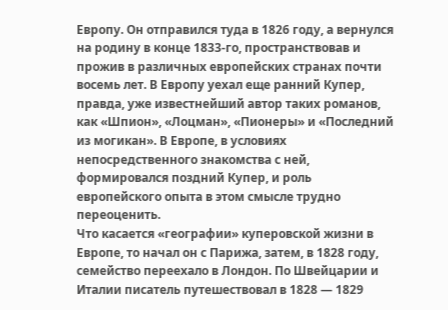Европу. Он отправился туда в 1826 году, а вернулся на родину в конце 1833-го, пространствовав и прожив в различных европейских странах почти восемь лет. В Европу уехал еще ранний Купер, правда, уже известнейший автор таких романов, как «Шпион», «Лоцман», «Пионеры» и «Последний из могикан». В Европе, в условиях непосредственного знакомства с ней, формировался поздний Купер, и роль европейского опыта в этом смысле трудно переоценить.
Что касается «географии» куперовской жизни в Европе, то начал он с Парижа, затем, в 1828 году, семейство переехало в Лондон. По Швейцарии и Италии писатель путешествовал в 1828 — 1829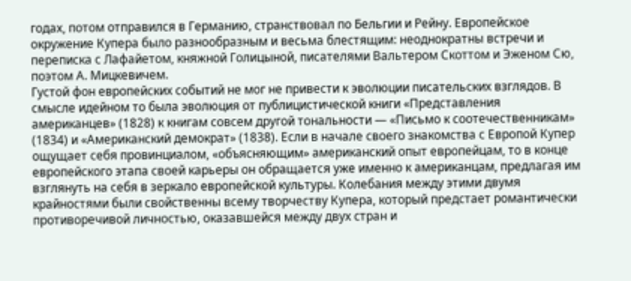годах, потом отправился в Германию, странствовал по Бельгии и Рейну. Европейское окружение Купера было разнообразным и весьма блестящим: неоднократны встречи и переписка с Лафайетом, княжной Голицыной, писателями Вальтером Скоттом и Эженом Сю, поэтом А. Мицкевичем.
Густой фон европейских событий не мог не привести к эволюции писательских взглядов. В смысле идейном то была эволюция от публицистической книги «Представления американцев» (1828) к книгам совсем другой тональности — «Письмо к соотечественникам» (1834) и «Американский демократ» (1838). Если в начале своего знакомства с Европой Купер ощущает себя провинциалом, «объясняющим» американский опыт европейцам, то в конце европейского этапа своей карьеры он обращается уже именно к американцам, предлагая им взглянуть на себя в зеркало европейской культуры. Колебания между этими двумя крайностями были свойственны всему творчеству Купера, который предстает романтически противоречивой личностью, оказавшейся между двух стран и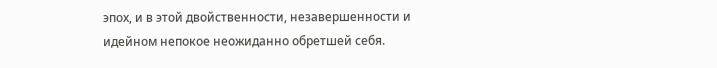эпох, и в этой двойственности, незавершенности и идейном непокое неожиданно обретшей себя.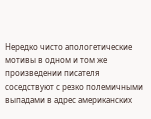Нередко чисто апологетические мотивы в одном и том же произведении писателя соседствуют с резко полемичными выпадами в адрес американских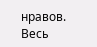нравов. Весь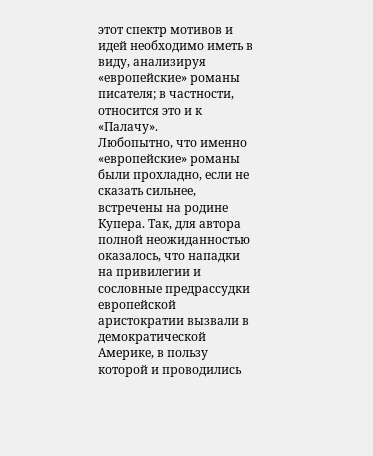этот спектр мотивов и идей необходимо иметь в виду, анализируя «европейские» романы писателя; в частности, относится это и к «Палачу».
Любопытно, что именно «европейские» романы были прохладно, если не сказать сильнее, встречены на родине Купера. Так, для автора полной неожиданностью оказалось, что нападки на привилегии и сословные предрассудки европейской аристократии вызвали в демократической Америке, в пользу которой и проводились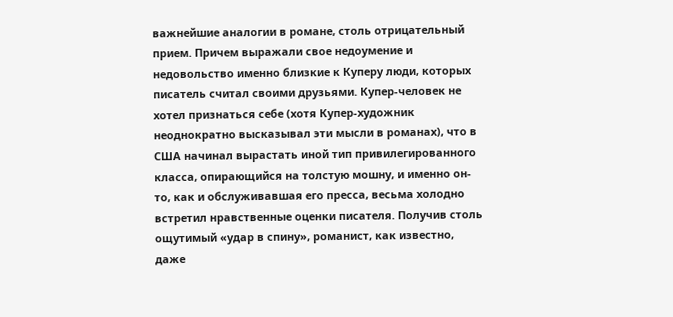важнейшие аналогии в романе, столь отрицательный прием. Причем выражали свое недоумение и недовольство именно близкие к Куперу люди, которых писатель считал своими друзьями. Купер-человек не хотел признаться себе (хотя Купер-художник неоднократно высказывал эти мысли в романах), что в США начинал вырастать иной тип привилегированного класса, опирающийся на толстую мошну, и именно он-то, как и обслуживавшая его пресса, весьма холодно встретил нравственные оценки писателя. Получив столь ощутимый «удар в спину», романист, как известно, даже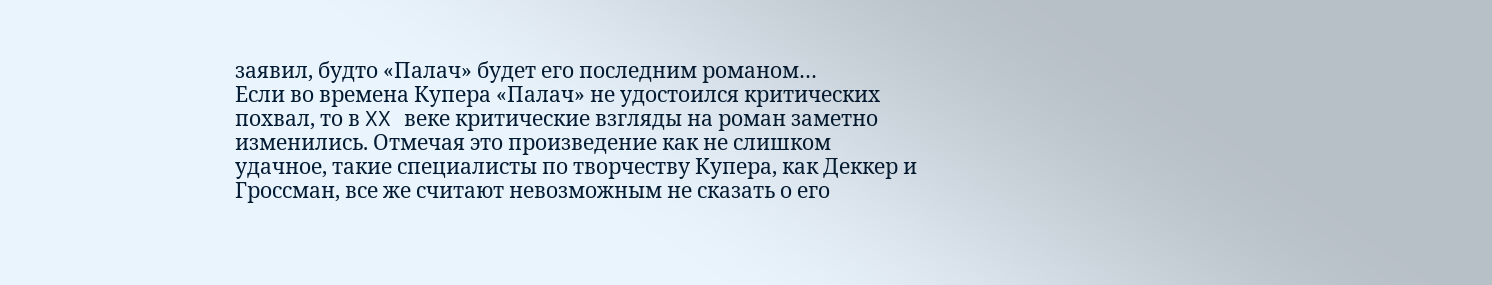заявил, будто «Палач» будет его последним романом…
Если во времена Купера «Палач» не удостоился критических похвал, то в XX веке критические взгляды на роман заметно изменились. Отмечая это произведение как не слишком удачное, такие специалисты по творчеству Купера, как Деккер и Гроссман, все же считают невозможным не сказать о его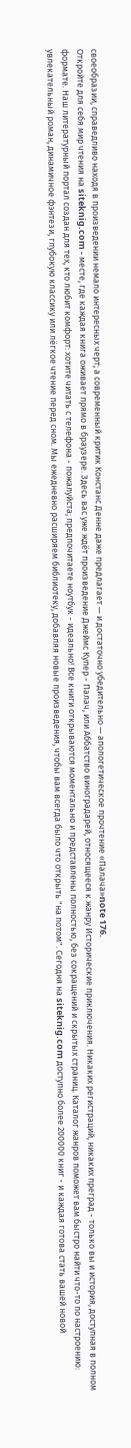своеобразии, справедливо находя в произведении немало интересных черт; а современный критик Констанс Денне даже предлагает — и достаточно убедительно — апологетическое прочтение «Палача»note 176.
Откройте для себя мир чтения на siteknig.com - месте, где каждая книга оживает прямо в браузере. Здесь вас уже ждёт произведение Джеймс Купер - Палач, или Аббатство виноградарей, относящееся к жанру Исторические приключения. Никаких регистраций, никаких преград - только вы и история, доступная в полном формате. Наш литературный портал создан для тех, кто любит комфорт: хотите читать с телефона - пожалуйста; предпочитаете ноутбук - идеально! Все книги открываются моментально и представлены полностью, без сокращений и скрытых страниц. Каталог жанров поможет вам быстро найти что-то по настроению: увлекательный роман, динамичное фэнтези, глубокую классику или лёгкое чтение перед сном. Мы ежедневно расширяем библиотеку, добавляя новые произведения, чтобы вам всегда было что открыть "на потом". Сегодня на siteknig.com доступно более 200000 книг - и каждая готова стать вашей новой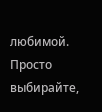любимой. Просто выбирайте,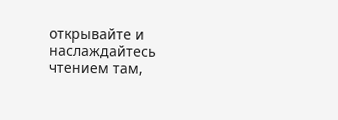открывайте и наслаждайтесь чтением там,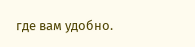где вам удобно.